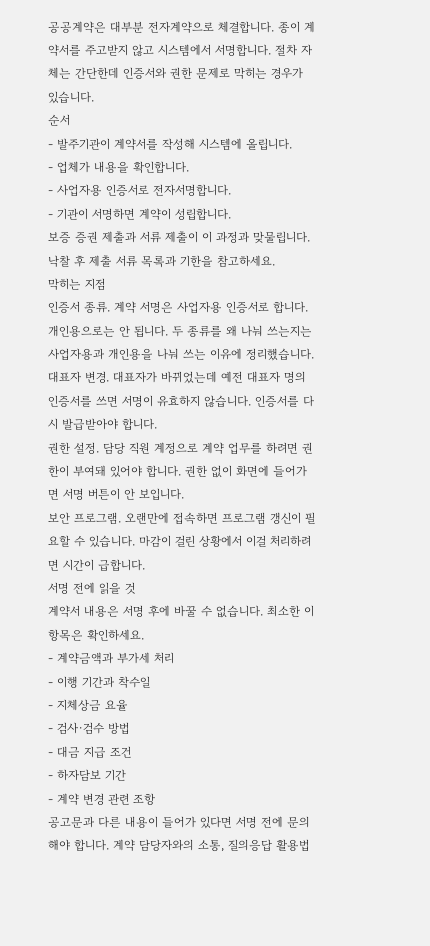공공계약은 대부분 전자계약으로 체결합니다. 종이 계약서를 주고받지 않고 시스템에서 서명합니다. 절차 자체는 간단한데 인증서와 권한 문제로 막히는 경우가 있습니다.
순서
- 발주기관이 계약서를 작성해 시스템에 올립니다.
- 업체가 내용을 확인합니다.
- 사업자용 인증서로 전자서명합니다.
- 기관이 서명하면 계약이 성립합니다.
보증 증권 제출과 서류 제출이 이 과정과 맞물립니다. 낙찰 후 제출 서류 목록과 기한을 참고하세요.
막히는 지점
인증서 종류. 계약 서명은 사업자용 인증서로 합니다. 개인용으로는 안 됩니다. 두 종류를 왜 나눠 쓰는지는 사업자용과 개인용을 나눠 쓰는 이유에 정리했습니다.
대표자 변경. 대표자가 바뀌었는데 예전 대표자 명의 인증서를 쓰면 서명이 유효하지 않습니다. 인증서를 다시 발급받아야 합니다.
권한 설정. 담당 직원 계정으로 계약 업무를 하려면 권한이 부여돼 있어야 합니다. 권한 없이 화면에 들어가면 서명 버튼이 안 보입니다.
보안 프로그램. 오랜만에 접속하면 프로그램 갱신이 필요할 수 있습니다. 마감이 걸린 상황에서 이걸 처리하려면 시간이 급합니다.
서명 전에 읽을 것
계약서 내용은 서명 후에 바꿀 수 없습니다. 최소한 이 항목은 확인하세요.
- 계약금액과 부가세 처리
- 이행 기간과 착수일
- 지체상금 요율
- 검사·검수 방법
- 대금 지급 조건
- 하자담보 기간
- 계약 변경 관련 조항
공고문과 다른 내용이 들어가 있다면 서명 전에 문의해야 합니다. 계약 담당자와의 소통, 질의응답 활용법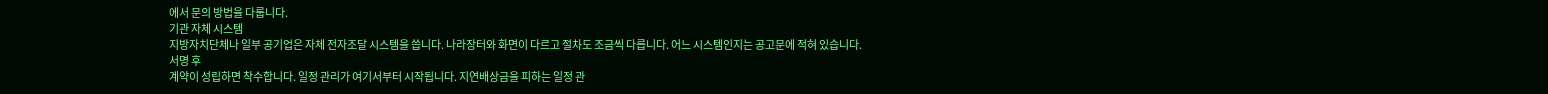에서 문의 방법을 다룹니다.
기관 자체 시스템
지방자치단체나 일부 공기업은 자체 전자조달 시스템을 씁니다. 나라장터와 화면이 다르고 절차도 조금씩 다릅니다. 어느 시스템인지는 공고문에 적혀 있습니다.
서명 후
계약이 성립하면 착수합니다. 일정 관리가 여기서부터 시작됩니다. 지연배상금을 피하는 일정 관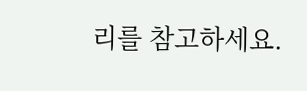리를 참고하세요.